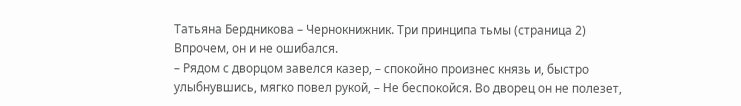Татьяна Бердникова – Чернокнижник. Три принципа тьмы (страница 2)
Впрочем, он и не ошибался.
– Рядом с дворцом завелся казер, – спокойно произнес князь и, быстро улыбнувшись, мягко повел рукой, – Не беспокойся. Во дворец он не полезет,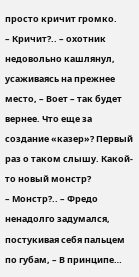просто кричит громко.
– Кричит?.. – охотник недовольно кашлянул, усаживаясь на прежнее место, – Воет – так будет вернее. Что еще за создание «казер»? Первый раз о таком слышу. Какой-то новый монстр?
– Монстр?.. – Фредо ненадолго задумался, постукивая себя пальцем по губам, – В принципе…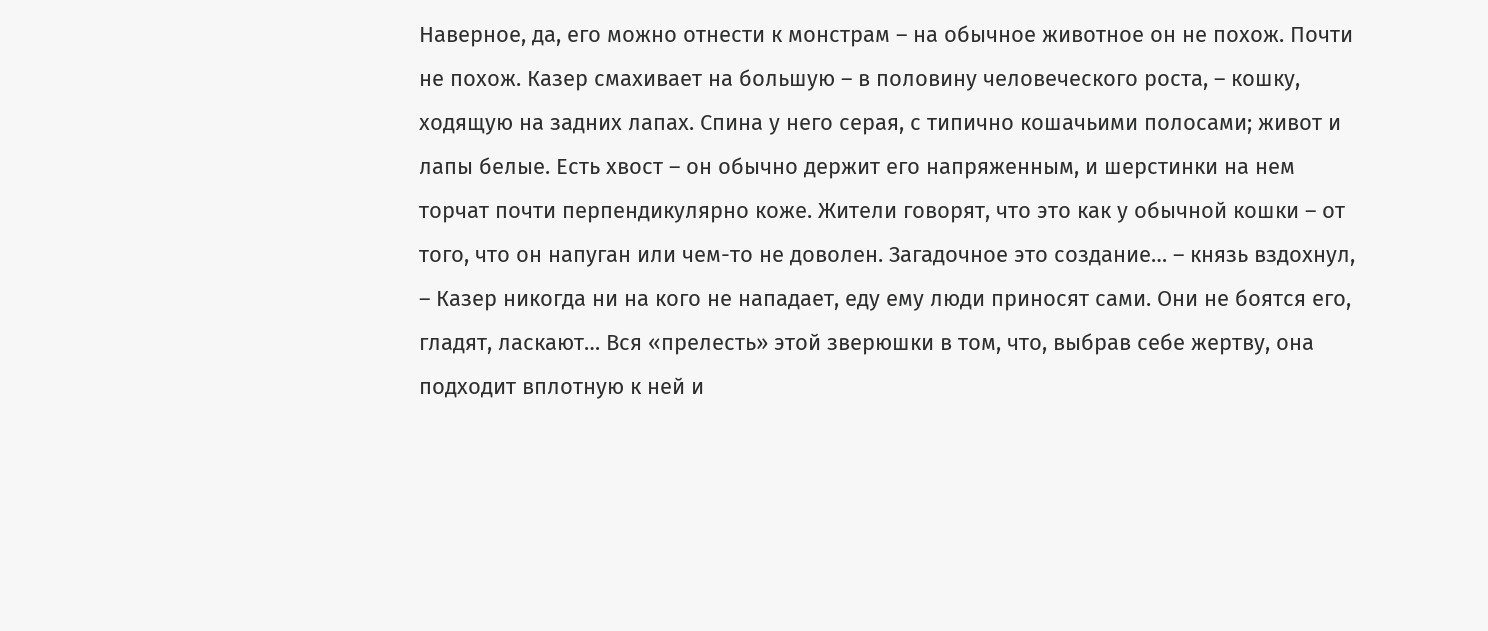Наверное, да, его можно отнести к монстрам – на обычное животное он не похож. Почти не похож. Казер смахивает на большую – в половину человеческого роста, – кошку, ходящую на задних лапах. Спина у него серая, с типично кошачьими полосами; живот и лапы белые. Есть хвост – он обычно держит его напряженным, и шерстинки на нем торчат почти перпендикулярно коже. Жители говорят, что это как у обычной кошки – от того, что он напуган или чем-то не доволен. Загадочное это создание… – князь вздохнул, – Казер никогда ни на кого не нападает, еду ему люди приносят сами. Они не боятся его, гладят, ласкают… Вся «прелесть» этой зверюшки в том, что, выбрав себе жертву, она подходит вплотную к ней и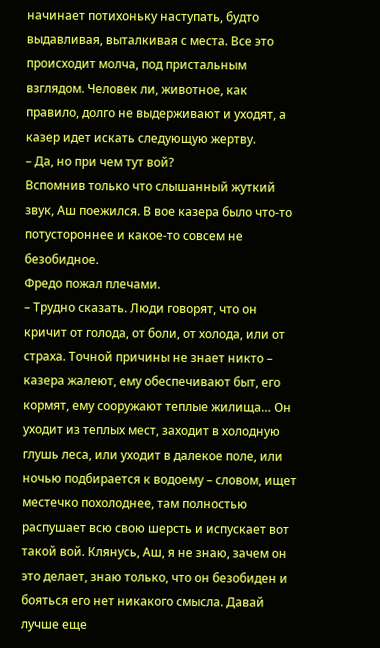начинает потихоньку наступать, будто выдавливая, выталкивая с места. Все это происходит молча, под пристальным взглядом. Человек ли, животное, как правило, долго не выдерживают и уходят, а казер идет искать следующую жертву.
– Да, но при чем тут вой?
Вспомнив только что слышанный жуткий звук, Аш поежился. В вое казера было что-то потустороннее и какое-то совсем не безобидное.
Фредо пожал плечами.
– Трудно сказать. Люди говорят, что он кричит от голода, от боли, от холода, или от страха. Точной причины не знает никто – казера жалеют, ему обеспечивают быт, его кормят, ему сооружают теплые жилища… Он уходит из теплых мест, заходит в холодную глушь леса, или уходит в далекое поле, или ночью подбирается к водоему – словом, ищет местечко похолоднее, там полностью распушает всю свою шерсть и испускает вот такой вой. Клянусь, Аш, я не знаю, зачем он это делает, знаю только, что он безобиден и бояться его нет никакого смысла. Давай лучше еще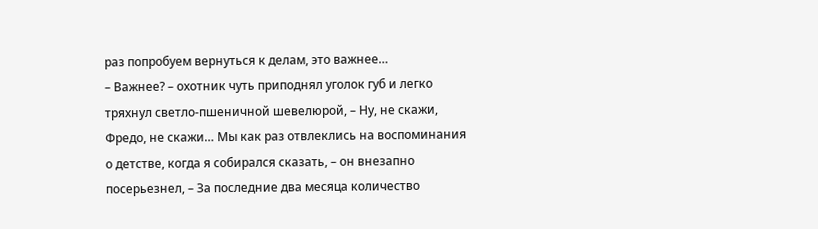раз попробуем вернуться к делам, это важнее…
– Важнее? – охотник чуть приподнял уголок губ и легко тряхнул светло-пшеничной шевелюрой, – Ну, не скажи, Фредо, не скажи… Мы как раз отвлеклись на воспоминания о детстве, когда я собирался сказать, – он внезапно посерьезнел, – За последние два месяца количество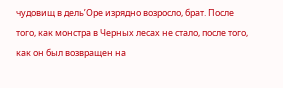чудовищ в дель’Оре изрядно возросло, брат. После того, как монстра в Черных лесах не стало, после того, как он был возвращен на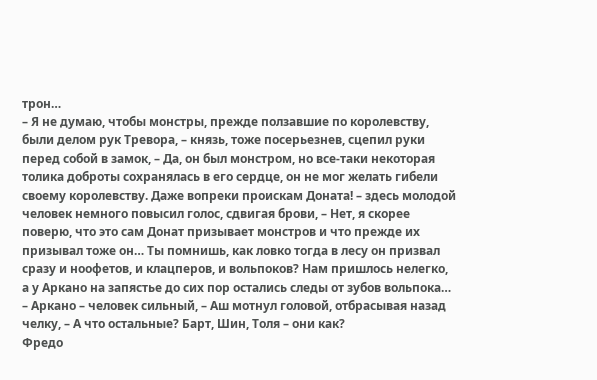трон…
– Я не думаю, чтобы монстры, прежде ползавшие по королевству, были делом рук Тревора, – князь, тоже посерьезнев, сцепил руки перед собой в замок, – Да, он был монстром, но все-таки некоторая толика доброты сохранялась в его сердце, он не мог желать гибели своему королевству. Даже вопреки проискам Доната! – здесь молодой человек немного повысил голос, сдвигая брови, – Нет, я скорее поверю, что это сам Донат призывает монстров и что прежде их призывал тоже он… Ты помнишь, как ловко тогда в лесу он призвал сразу и ноофетов, и клацперов, и вольпоков? Нам пришлось нелегко, а у Аркано на запястье до сих пор остались следы от зубов вольпока…
– Аркано – человек сильный, – Аш мотнул головой, отбрасывая назад челку, – А что остальные? Барт, Шин, Толя – они как?
Фредо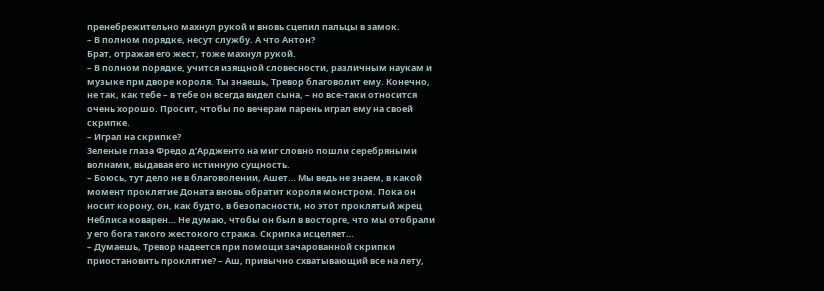пренебрежительно махнул рукой и вновь сцепил пальцы в замок.
– В полном порядке, несут службу. А что Антон?
Брат, отражая его жест, тоже махнул рукой.
– В полном порядке, учится изящной словесности, различным наукам и музыке при дворе короля. Ты знаешь, Тревор благоволит ему. Конечно, не так, как тебе – в тебе он всегда видел сына, – но все-таки относится очень хорошо. Просит, чтобы по вечерам парень играл ему на своей скрипке.
– Играл на скрипке?
Зеленые глаза Фредо д’Ардженто на миг словно пошли серебряными волнами, выдавая его истинную сущность.
– Боюсь, тут дело не в благоволении, Ашет… Мы ведь не знаем, в какой момент проклятие Доната вновь обратит короля монстром. Пока он носит корону, он, как будто, в безопасности, но этот проклятый жрец Неблиса коварен… Не думаю, чтобы он был в восторге, что мы отобрали у его бога такого жестокого стража. Скрипка исцеляет…
– Думаешь, Тревор надеется при помощи зачарованной скрипки приостановить проклятие? – Аш, привычно схватывающий все на лету,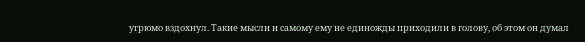угрюмо вздохнул. Такие мысли и самому ему не единожды приходили в голову, об этом он думал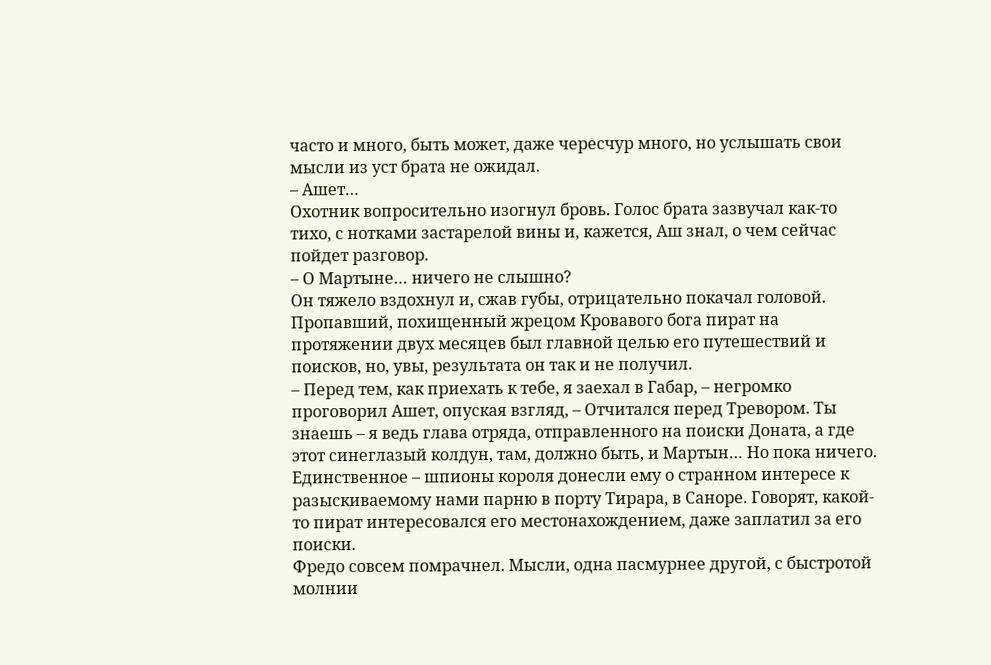часто и много, быть может, даже чересчур много, но услышать свои мысли из уст брата не ожидал.
– Ашет…
Охотник вопросительно изогнул бровь. Голос брата зазвучал как-то тихо, с нотками застарелой вины и, кажется, Аш знал, о чем сейчас пойдет разговор.
– О Мартыне… ничего не слышно?
Он тяжело вздохнул и, сжав губы, отрицательно покачал головой. Пропавший, похищенный жрецом Кровавого бога пират на протяжении двух месяцев был главной целью его путешествий и поисков, но, увы, результата он так и не получил.
– Перед тем, как приехать к тебе, я заехал в Габар, – негромко проговорил Ашет, опуская взгляд, – Отчитался перед Тревором. Ты знаешь – я ведь глава отряда, отправленного на поиски Доната, а где этот синеглазый колдун, там, должно быть, и Мартын… Но пока ничего. Единственное – шпионы короля донесли ему о странном интересе к разыскиваемому нами парню в порту Тирара, в Саноре. Говорят, какой-то пират интересовался его местонахождением, даже заплатил за его поиски.
Фредо совсем помрачнел. Мысли, одна пасмурнее другой, с быстротой молнии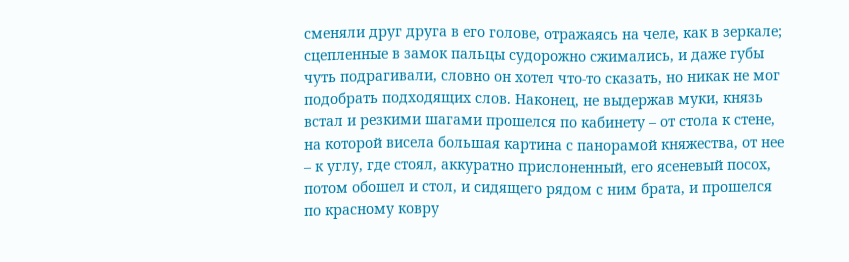сменяли друг друга в его голове, отражаясь на челе, как в зеркале; сцепленные в замок пальцы судорожно сжимались, и даже губы чуть подрагивали, словно он хотел что-то сказать, но никак не мог подобрать подходящих слов. Наконец, не выдержав муки, князь встал и резкими шагами прошелся по кабинету – от стола к стене, на которой висела большая картина с панорамой княжества, от нее – к углу, где стоял, аккуратно прислоненный, его ясеневый посох, потом обошел и стол, и сидящего рядом с ним брата, и прошелся по красному ковру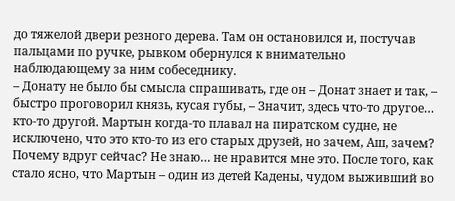до тяжелой двери резного дерева. Там он остановился и, постучав пальцами по ручке, рывком обернулся к внимательно наблюдающему за ним собеседнику.
– Донату не было бы смысла спрашивать, где он – Донат знает и так, – быстро проговорил князь, кусая губы, – Значит, здесь что-то другое… кто-то другой. Мартын когда-то плавал на пиратском судне, не исключено, что это кто-то из его старых друзей, но зачем, Аш, зачем? Почему вдруг сейчас? Не знаю… не нравится мне это. После того, как стало ясно, что Мартын – один из детей Кадены, чудом выживший во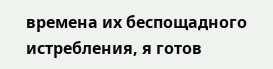времена их беспощадного истребления, я готов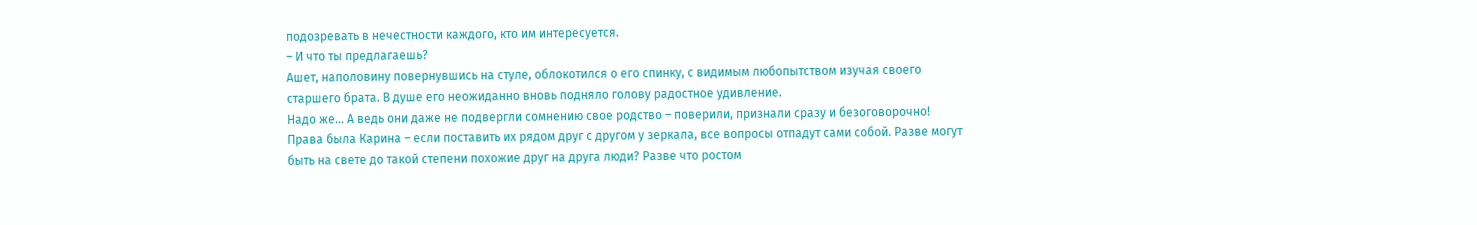подозревать в нечестности каждого, кто им интересуется.
– И что ты предлагаешь?
Ашет, наполовину повернувшись на стуле, облокотился о его спинку, с видимым любопытством изучая своего старшего брата. В душе его неожиданно вновь подняло голову радостное удивление.
Надо же… А ведь они даже не подвергли сомнению свое родство – поверили, признали сразу и безоговорочно! Права была Карина – если поставить их рядом друг с другом у зеркала, все вопросы отпадут сами собой. Разве могут быть на свете до такой степени похожие друг на друга люди? Разве что ростом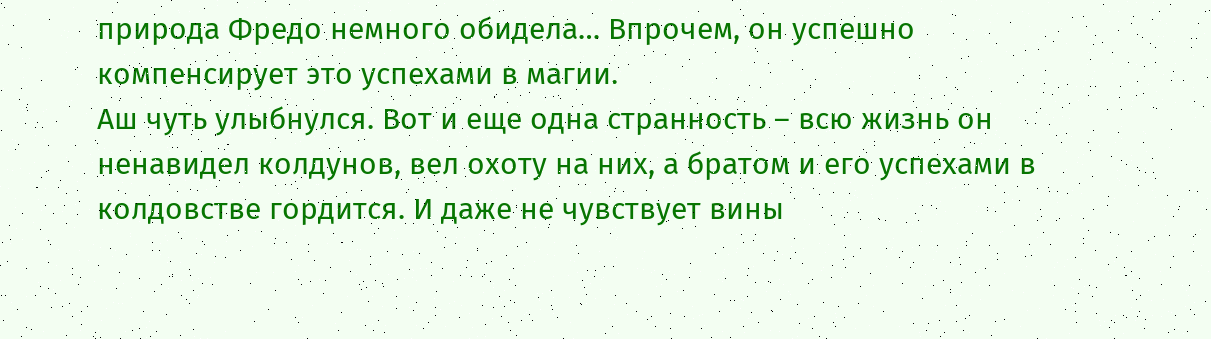природа Фредо немного обидела… Впрочем, он успешно компенсирует это успехами в магии.
Аш чуть улыбнулся. Вот и еще одна странность – всю жизнь он ненавидел колдунов, вел охоту на них, а братом и его успехами в колдовстве гордится. И даже не чувствует вины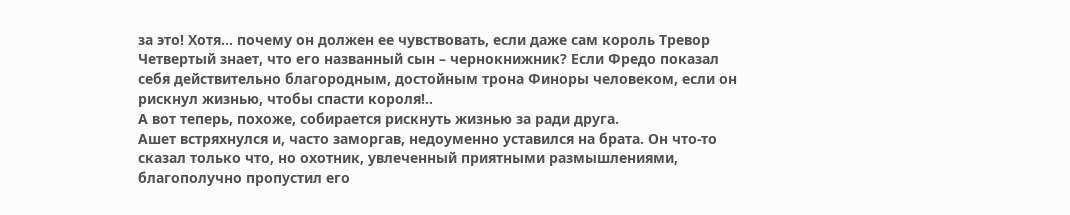за это! Хотя… почему он должен ее чувствовать, если даже сам король Тревор Четвертый знает, что его названный сын – чернокнижник? Если Фредо показал себя действительно благородным, достойным трона Финоры человеком, если он рискнул жизнью, чтобы спасти короля!..
А вот теперь, похоже, собирается рискнуть жизнью за ради друга.
Ашет встряхнулся и, часто заморгав, недоуменно уставился на брата. Он что-то сказал только что, но охотник, увлеченный приятными размышлениями, благополучно пропустил его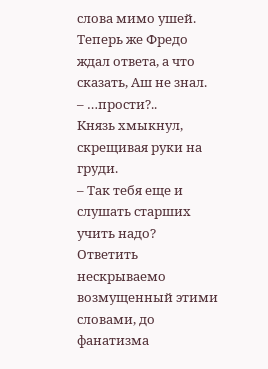слова мимо ушей. Теперь же Фредо ждал ответа, а что сказать, Аш не знал.
– …прости?..
Князь хмыкнул, скрещивая руки на груди.
– Так тебя еще и слушать старших учить надо?
Ответить нескрываемо возмущенный этими словами, до фанатизма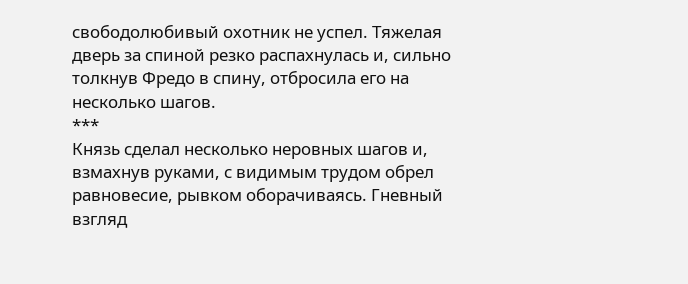свободолюбивый охотник не успел. Тяжелая дверь за спиной резко распахнулась и, сильно толкнув Фредо в спину, отбросила его на несколько шагов.
***
Князь сделал несколько неровных шагов и, взмахнув руками, с видимым трудом обрел равновесие, рывком оборачиваясь. Гневный взгляд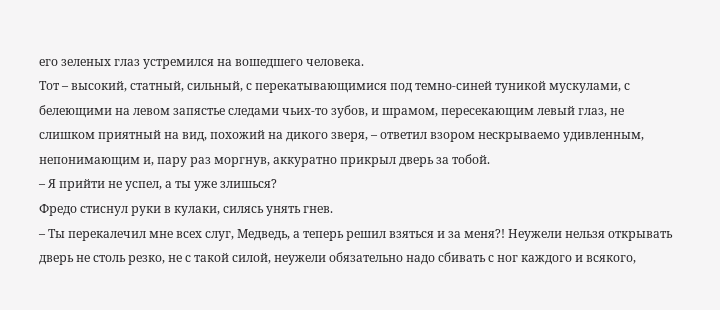его зеленых глаз устремился на вошедшего человека.
Тот – высокий, статный, сильный, с перекатывающимися под темно-синей туникой мускулами, с белеющими на левом запястье следами чьих-то зубов, и шрамом, пересекающим левый глаз, не слишком приятный на вид, похожий на дикого зверя, – ответил взором нескрываемо удивленным, непонимающим и, пару раз моргнув, аккуратно прикрыл дверь за тобой.
– Я прийти не успел, а ты уже злишься?
Фредо стиснул руки в кулаки, силясь унять гнев.
– Ты перекалечил мне всех слуг, Медведь, а теперь решил взяться и за меня?! Неужели нельзя открывать дверь не столь резко, не с такой силой, неужели обязательно надо сбивать с ног каждого и всякого,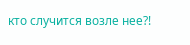кто случится возле нее?!